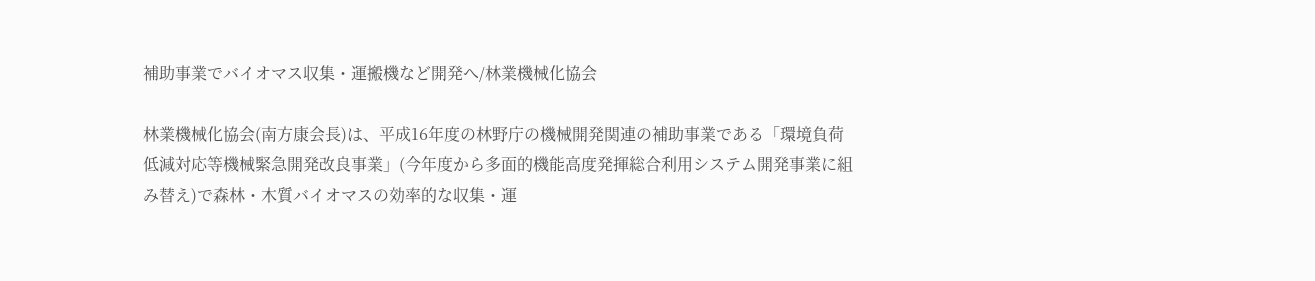補助事業でバイオマス収集・運搬機など開発へ/林業機械化協会

林業機械化協会(南方康会長)は、平成16年度の林野庁の機械開発関連の補助事業である「環境負荷低減対応等機械緊急開発改良事業」(今年度から多面的機能高度発揮総合利用システム開発事業に組み替え)で森林・木質バイオマスの効率的な収集・運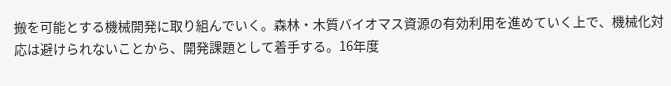搬を可能とする機械開発に取り組んでいく。森林・木質バイオマス資源の有効利用を進めていく上で、機械化対応は避けられないことから、開発課題として着手する。16年度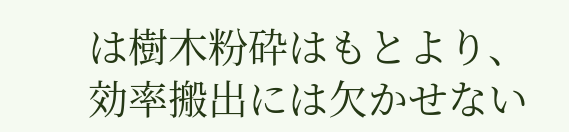は樹木粉砕はもとより、効率搬出には欠かせない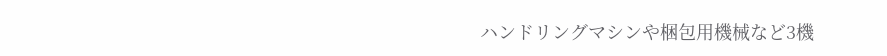ハンドリングマシンや梱包用機械など3機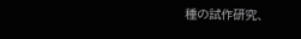種の試作研究、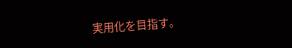実用化を目指す。